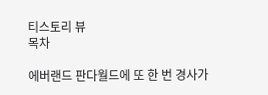티스토리 뷰
목차

에버랜드 판다월드에 또 한 번 경사가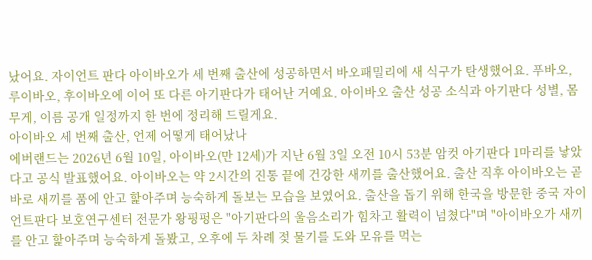났어요. 자이언트 판다 아이바오가 세 번째 출산에 성공하면서 바오패밀리에 새 식구가 탄생했어요. 푸바오, 루이바오, 후이바오에 이어 또 다른 아기판다가 태어난 거예요. 아이바오 출산 성공 소식과 아기판다 성별, 몸무게, 이름 공개 일정까지 한 번에 정리해 드릴게요.
아이바오 세 번째 출산, 언제 어떻게 태어났나
에버랜드는 2026년 6월 10일, 아이바오(만 12세)가 지난 6월 3일 오전 10시 53분 암컷 아기판다 1마리를 낳았다고 공식 발표했어요. 아이바오는 약 2시간의 진통 끝에 건강한 새끼를 출산했어요. 출산 직후 아이바오는 곧바로 새끼를 품에 안고 핥아주며 능숙하게 돌보는 모습을 보였어요. 출산을 돕기 위해 한국을 방문한 중국 자이언트판다 보호연구센터 전문가 왕핑펑은 "아기판다의 울음소리가 힘차고 활력이 넘쳤다"며 "아이바오가 새끼를 안고 핥아주며 능숙하게 돌봤고, 오후에 두 차례 젖 물기를 도와 모유를 먹는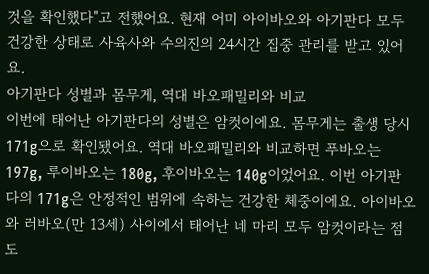것을 확인했다"고 전했어요. 현재 어미 아이바오와 아기판다 모두 건강한 상태로 사육사와 수의진의 24시간 집중 관리를 받고 있어요.
아기판다 성별과 몸무게, 역대 바오패밀리와 비교
이번에 태어난 아기판다의 성별은 암컷이에요. 몸무게는 출생 당시 171g으로 확인됐어요. 역대 바오패밀리와 비교하면 푸바오는 197g, 루이바오는 180g, 후이바오는 140g이었어요. 이번 아기판다의 171g은 안정적인 범위에 속하는 건강한 체중이에요. 아이바오와 러바오(만 13세) 사이에서 태어난 네 마리 모두 암컷이라는 점도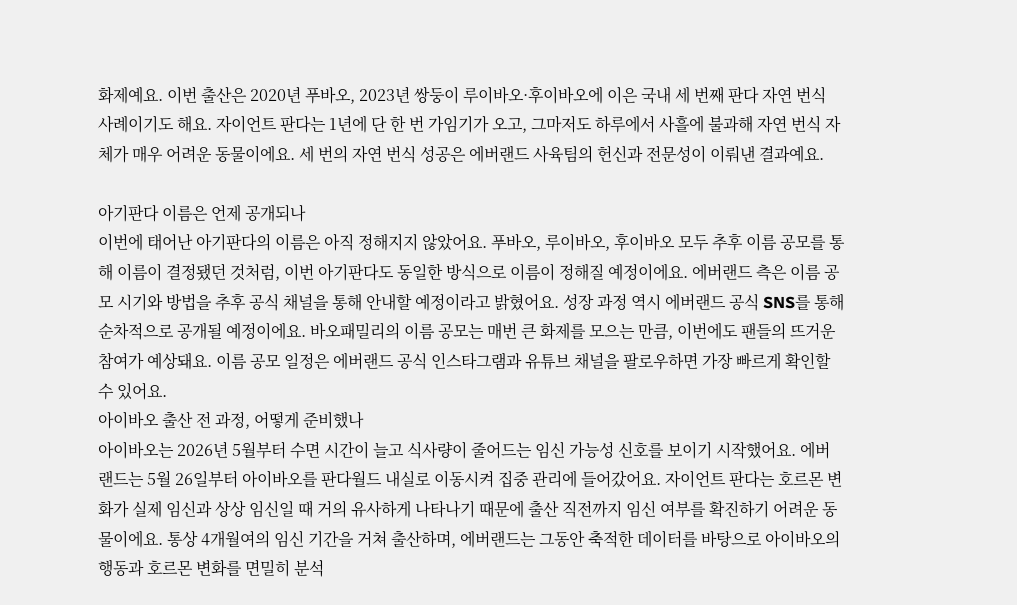화제예요. 이번 출산은 2020년 푸바오, 2023년 쌍둥이 루이바오·후이바오에 이은 국내 세 번째 판다 자연 번식 사례이기도 해요. 자이언트 판다는 1년에 단 한 번 가임기가 오고, 그마저도 하루에서 사흘에 불과해 자연 번식 자체가 매우 어려운 동물이에요. 세 번의 자연 번식 성공은 에버랜드 사육팀의 헌신과 전문성이 이뤄낸 결과예요.

아기판다 이름은 언제 공개되나
이번에 태어난 아기판다의 이름은 아직 정해지지 않았어요. 푸바오, 루이바오, 후이바오 모두 추후 이름 공모를 통해 이름이 결정됐던 것처럼, 이번 아기판다도 동일한 방식으로 이름이 정해질 예정이에요. 에버랜드 측은 이름 공모 시기와 방법을 추후 공식 채널을 통해 안내할 예정이라고 밝혔어요. 성장 과정 역시 에버랜드 공식 SNS를 통해 순차적으로 공개될 예정이에요. 바오패밀리의 이름 공모는 매번 큰 화제를 모으는 만큼, 이번에도 팬들의 뜨거운 참여가 예상돼요. 이름 공모 일정은 에버랜드 공식 인스타그램과 유튜브 채널을 팔로우하면 가장 빠르게 확인할 수 있어요.
아이바오 출산 전 과정, 어떻게 준비했나
아이바오는 2026년 5월부터 수면 시간이 늘고 식사량이 줄어드는 임신 가능성 신호를 보이기 시작했어요. 에버랜드는 5월 26일부터 아이바오를 판다월드 내실로 이동시켜 집중 관리에 들어갔어요. 자이언트 판다는 호르몬 변화가 실제 임신과 상상 임신일 때 거의 유사하게 나타나기 때문에 출산 직전까지 임신 여부를 확진하기 어려운 동물이에요. 통상 4개월여의 임신 기간을 거쳐 출산하며, 에버랜드는 그동안 축적한 데이터를 바탕으로 아이바오의 행동과 호르몬 변화를 면밀히 분석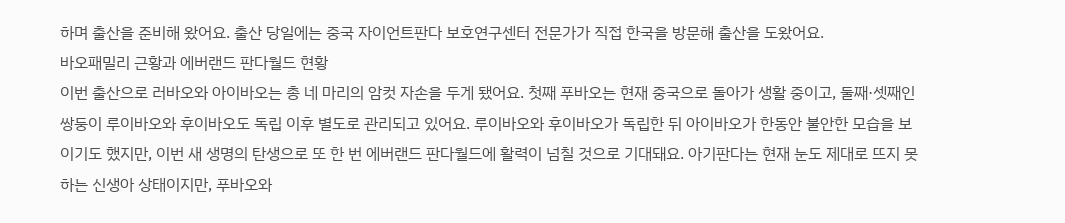하며 출산을 준비해 왔어요. 출산 당일에는 중국 자이언트판다 보호연구센터 전문가가 직접 한국을 방문해 출산을 도왔어요.
바오패밀리 근황과 에버랜드 판다월드 현황
이번 출산으로 러바오와 아이바오는 총 네 마리의 암컷 자손을 두게 됐어요. 첫째 푸바오는 현재 중국으로 돌아가 생활 중이고, 둘째·셋째인 쌍둥이 루이바오와 후이바오도 독립 이후 별도로 관리되고 있어요. 루이바오와 후이바오가 독립한 뒤 아이바오가 한동안 불안한 모습을 보이기도 했지만, 이번 새 생명의 탄생으로 또 한 번 에버랜드 판다월드에 활력이 넘칠 것으로 기대돼요. 아기판다는 현재 눈도 제대로 뜨지 못하는 신생아 상태이지만, 푸바오와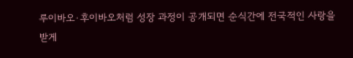루이바오·후이바오처럼 성장 과정이 공개되면 순식간에 전국적인 사랑을 받게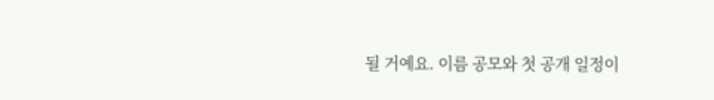될 거예요. 이름 공모와 첫 공개 일정이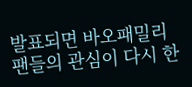발표되면 바오패밀리 팬들의 관심이 다시 한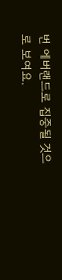번 에버랜드로 집중될 것으로 보여요.